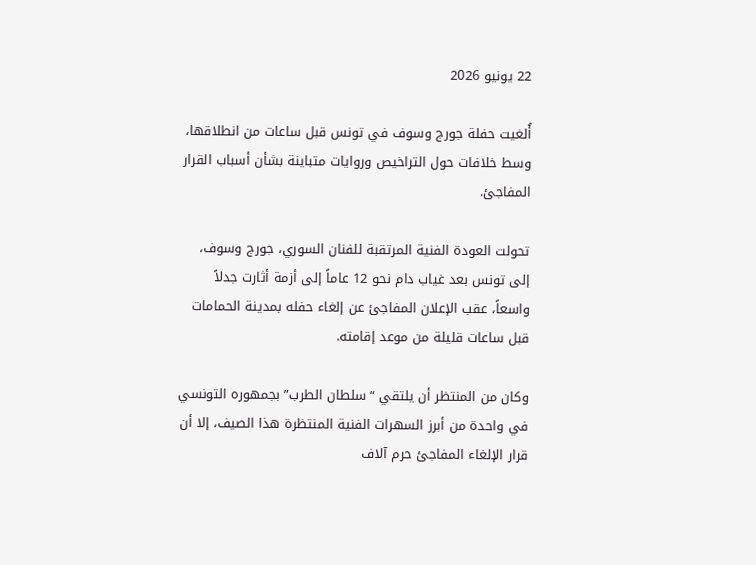22 يونيو 2026

أُلغيت حفلة جورج وسوف في تونس قبل ساعات من انطلاقها، وسط خلافات حول التراخيص وروايات متباينة بشأن أسباب القرار المفاجئ.

تحولت العودة الفنية المرتقبة للفنان السوري، جورج وسوف، إلى تونس بعد غياب دام نحو 12 عاماً إلى أزمة أثارت جدلاً واسعاً، عقب الإعلان المفاجئ عن إلغاء حفله بمدينة الحمامات قبل ساعات قليلة من موعد إقامته.

وكان من المنتظر أن يلتقي “سلطان الطرب” بجمهوره التونسي في واحدة من أبرز السهرات الفنية المنتظرة هذا الصيف، إلا أن قرار الإلغاء المفاجئ حرم آلاف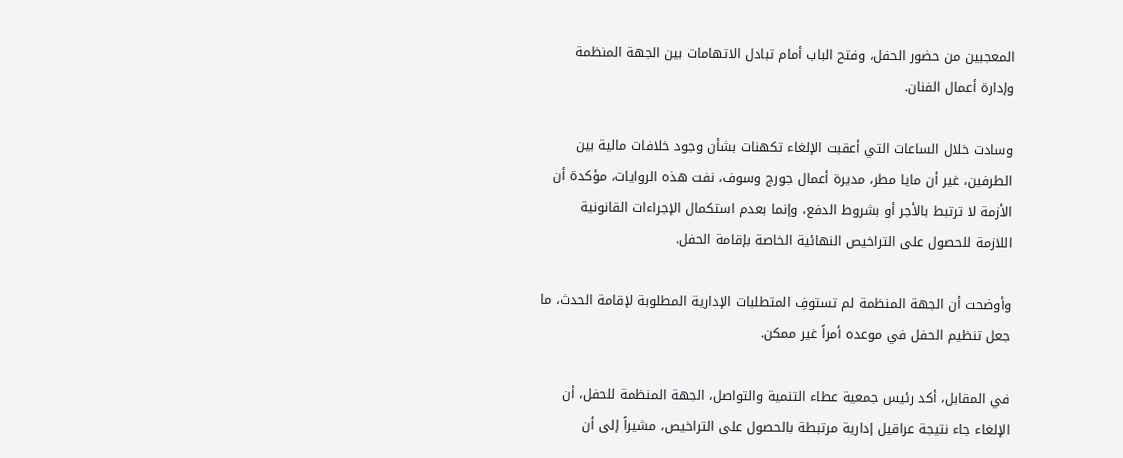المعجبين من حضور الحفل، وفتح الباب أمام تبادل الاتهامات بين الجهة المنظمة وإدارة أعمال الفنان.

وسادت خلال الساعات التي أعقبت الإلغاء تكهنات بشأن وجود خلافات مالية بين الطرفين، غير أن مايا مطر، مديرة أعمال جورج وسوف، نفت هذه الروايات، مؤكدة أن الأزمة لا ترتبط بالأجر أو بشروط الدفع، وإنما بعدم استكمال الإجراءات القانونية اللازمة للحصول على التراخيص النهائية الخاصة بإقامة الحفل.

وأوضحت أن الجهة المنظمة لم تستوفِ المتطلبات الإدارية المطلوبة لإقامة الحدث، ما جعل تنظيم الحفل في موعده أمراً غير ممكن.

في المقابل، أكد رئيس جمعية عطاء التنمية والتواصل، الجهة المنظمة للحفل، أن الإلغاء جاء نتيجة عراقيل إدارية مرتبطة بالحصول على التراخيص، مشيراً إلى أن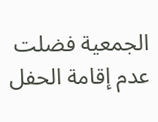الجمعية فضلت عدم إقامة الحفل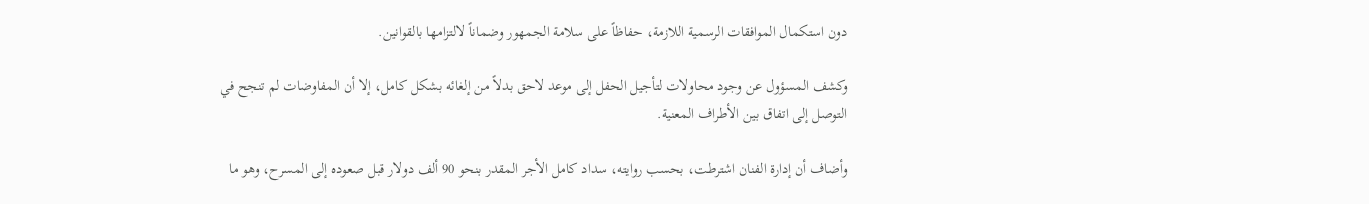دون استكمال الموافقات الرسمية اللازمة، حفاظاً على سلامة الجمهور وضماناً لالتزامها بالقوانين.

وكشف المسؤول عن وجود محاولات لتأجيل الحفل إلى موعد لاحق بدلاً من إلغائه بشكل كامل، إلا أن المفاوضات لم تنجح في التوصل إلى اتفاق بين الأطراف المعنية.

وأضاف أن إدارة الفنان اشترطت، بحسب روايته، سداد كامل الأجر المقدر بنحو 90 ألف دولار قبل صعوده إلى المسرح، وهو ما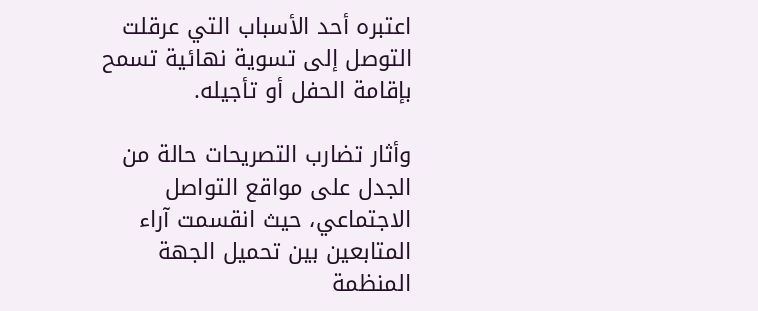اعتبره أحد الأسباب التي عرقلت التوصل إلى تسوية نهائية تسمح بإقامة الحفل أو تأجيله.

وأثار تضارب التصريحات حالة من الجدل على مواقع التواصل الاجتماعي، حيث انقسمت آراء المتابعين بين تحميل الجهة المنظمة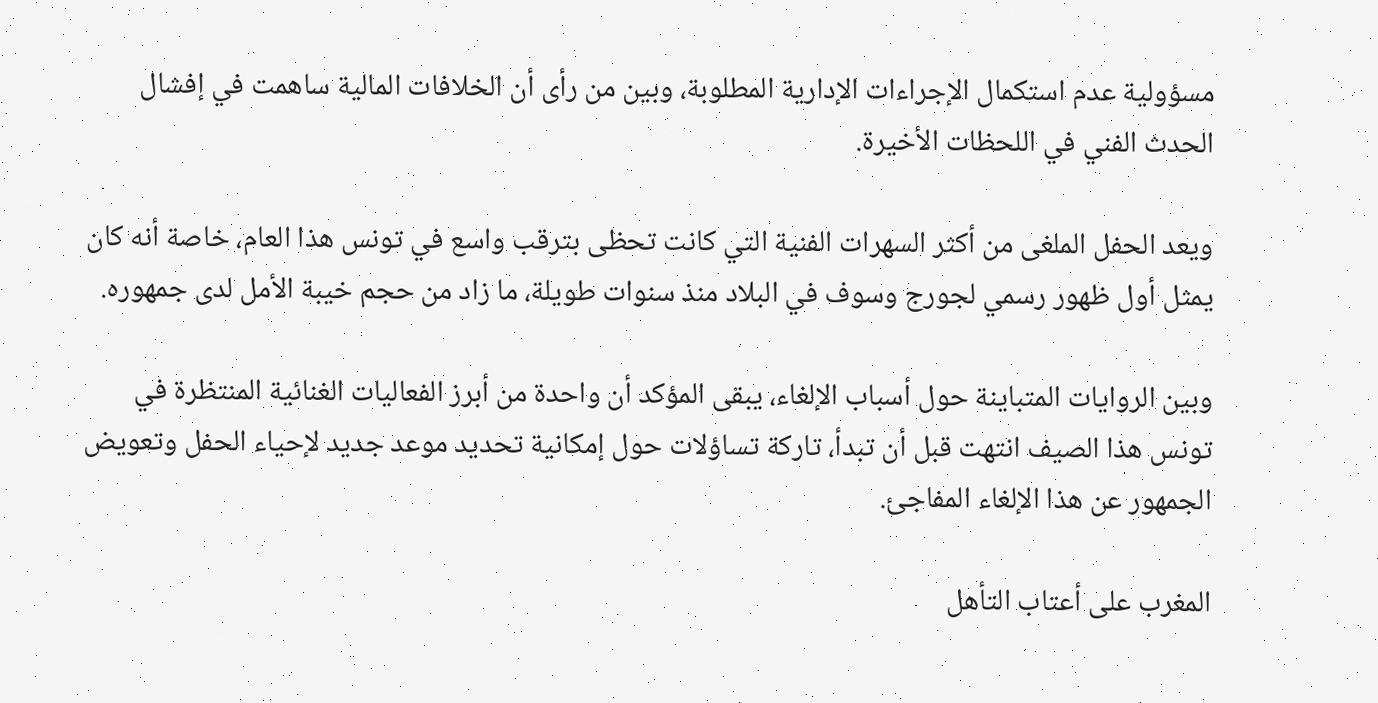مسؤولية عدم استكمال الإجراءات الإدارية المطلوبة، وبين من رأى أن الخلافات المالية ساهمت في إفشال الحدث الفني في اللحظات الأخيرة.

ويعد الحفل الملغى من أكثر السهرات الفنية التي كانت تحظى بترقب واسع في تونس هذا العام، خاصة أنه كان يمثل أول ظهور رسمي لجورج وسوف في البلاد منذ سنوات طويلة، ما زاد من حجم خيبة الأمل لدى جمهوره.

وبين الروايات المتباينة حول أسباب الإلغاء، يبقى المؤكد أن واحدة من أبرز الفعاليات الغنائية المنتظرة في تونس هذا الصيف انتهت قبل أن تبدأ، تاركة تساؤلات حول إمكانية تحديد موعد جديد لإحياء الحفل وتعويض الجمهور عن هذا الإلغاء المفاجئ.

المغرب على أعتاب التأهل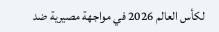لكأس العالم 2026 في مواجهة مصيرية ضد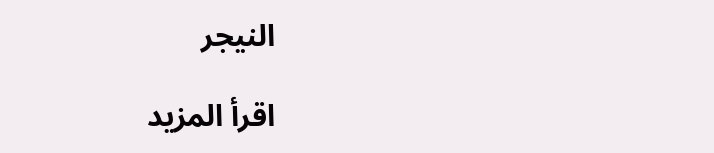النيجر

اقرأ المزيد